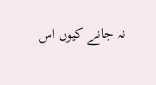نہ جانے کیوں اس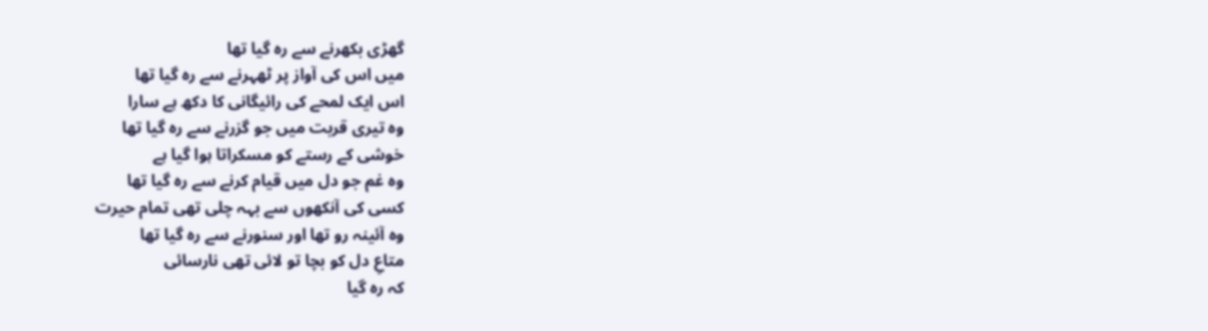گھڑی بکھرنے سے رہ گیا تھا
میں اس کی آواز پر ٹھہرنے سے رہ گیا تھا
اس ایک لمحے کی رائیگانی کا دکھ ہے سارا
وہ تیری قربت میں جو گزرنے سے رہ گیا تھا
خوشی کے رستے کو مسکراتا ہوا گیا ہے
وہ غم جو دل میں قیام کرنے سے رہ گیا تھا
کسی کی آنکھوں سے بہہ چلی تھی تمام حیرت
وہ آئینہ رو تھا اور سنورنے سے رہ گیا تھا
متاعِ دل کو بچا تو لائی تھی نارسائی
کہ رہ گیا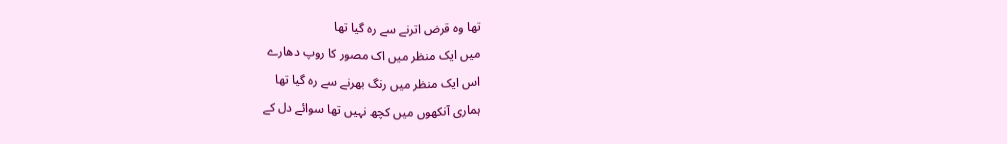تھا وہ قرض اترنے سے رہ گیا تھا
میں ایک منظر میں اک مصور کا روپ دھارے
اس ایک منظر میں رنگ بھرنے سے رہ گیا تھا
ہماری آنکھوں میں کچھ نہیں تھا سوائے دل کے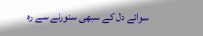سوائے دل کے سبھی سنورنے سے رہ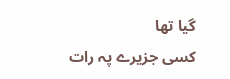گیا تھا
کسی جزیرے پہ رات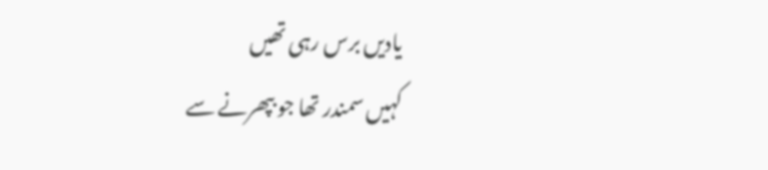یادیں برس رہی تھیں
کہیں سمندر تھا جو بپھرنے سے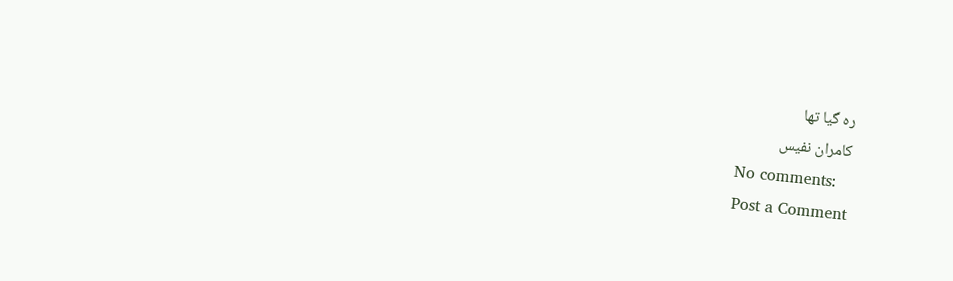رہ گیا تھا
کامران نفیس
No comments:
Post a Comment